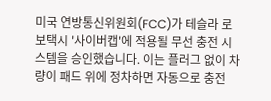미국 연방통신위원회(FCC)가 테슬라 로보택시 '사이버캡'에 적용될 무선 충전 시스템을 승인했습니다. 이는 플러그 없이 차량이 패드 위에 정차하면 자동으로 충전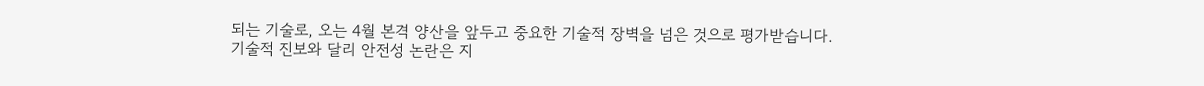되는 기술로, 오는 4월 본격 양산을 앞두고 중요한 기술적 장벽을 넘은 것으로 평가받습니다.
기술적 진보와 달리 안전성 논란은 지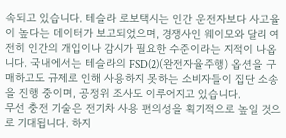속되고 있습니다. 테슬라 로보택시는 인간 운전자보다 사고율이 높다는 데이터가 보고되었으며, 경쟁사인 웨이모와 달리 여전히 인간의 개입이나 감시가 필요한 수준이라는 지적이 나옵니다. 국내에서는 테슬라의 FSD(2)(완전자율주행) 옵션을 구매하고도 규제로 인해 사용하지 못하는 소비자들이 집단 소송을 진행 중이며, 공정위 조사도 이루어지고 있습니다.
무선 충전 기술은 전기차 사용 편의성을 획기적으로 높일 것으로 기대됩니다. 하지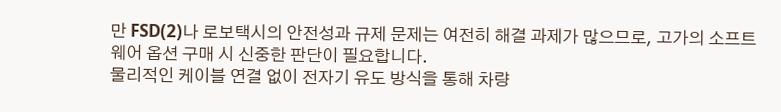만 FSD(2)나 로보택시의 안전성과 규제 문제는 여전히 해결 과제가 많으므로, 고가의 소프트웨어 옵션 구매 시 신중한 판단이 필요합니다.
물리적인 케이블 연결 없이 전자기 유도 방식을 통해 차량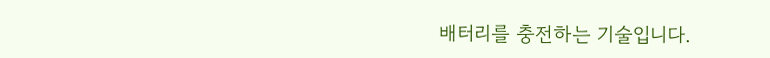배터리를 충전하는 기술입니다.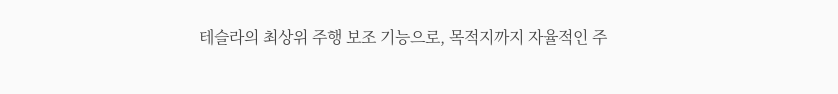테슬라의 최상위 주행 보조 기능으로, 목적지까지 자율적인 주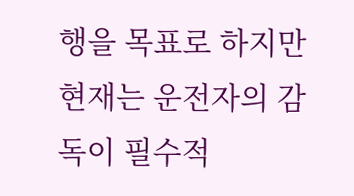행을 목표로 하지만 현재는 운전자의 감독이 필수적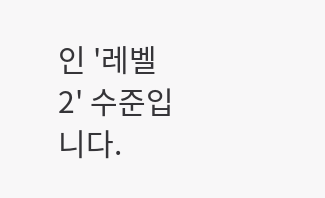인 '레벨 2' 수준입니다.